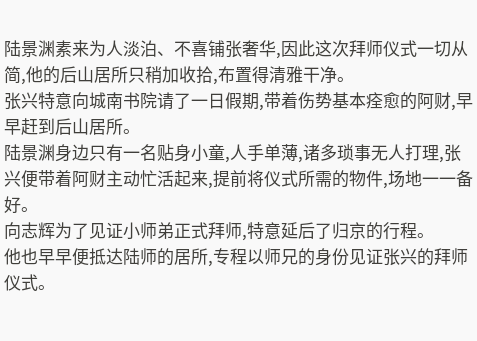陆景渊素来为人淡泊、不喜铺张奢华,因此这次拜师仪式一切从简,他的后山居所只稍加收拾,布置得清雅干净。
张兴特意向城南书院请了一日假期,带着伤势基本痊愈的阿财,早早赶到后山居所。
陆景渊身边只有一名贴身小童,人手单薄,诸多琐事无人打理,张兴便带着阿财主动忙活起来,提前将仪式所需的物件,场地一一备好。
向志辉为了见证小师弟正式拜师,特意延后了归京的行程。
他也早早便抵达陆师的居所,专程以师兄的身份见证张兴的拜师仪式。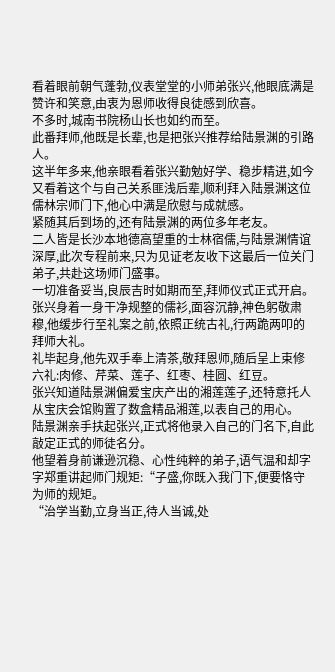看着眼前朝气蓬勃,仪表堂堂的小师弟张兴,他眼底满是赞许和笑意,由衷为恩师收得良徒感到欣喜。
不多时,城南书院杨山长也如约而至。
此番拜师,他既是长辈,也是把张兴推荐给陆景渊的引路人。
这半年多来,他亲眼看着张兴勤勉好学、稳步精进,如今又看着这个与自己关系匪浅后辈,顺利拜入陆景渊这位儒林宗师门下,他心中满是欣慰与成就感。
紧随其后到场的,还有陆景渊的两位多年老友。
二人皆是长沙本地德高望重的士林宿儒,与陆景渊情谊深厚,此次专程前来,只为见证老友收下这最后一位关门弟子,共赴这场师门盛事。
一切准备妥当,良辰吉时如期而至,拜师仪式正式开启。
张兴身着一身干净规整的儒衫,面容沉静,神色躬敬肃穆,他缓步行至礼案之前,依照正统古礼,行两跪两叩的拜师大礼。
礼毕起身,他先双手奉上清茶,敬拜恩师,随后呈上束修六礼:肉修、芹菜、莲子、红枣、桂圆、红豆。
张兴知道陆景渊偏爱宝庆产出的湘莲莲子,还特意托人从宝庆会馆购置了数盒精品湘莲,以表自己的用心。
陆景渊亲手扶起张兴,正式将他录入自己的门名下,自此敲定正式的师徒名分。
他望着身前谦逊沉稳、心性纯粹的弟子,语气温和却字字郑重讲起师门规矩:“子盛,你既入我门下,便要恪守为师的规矩。
“治学当勤,立身当正,待人当诚,处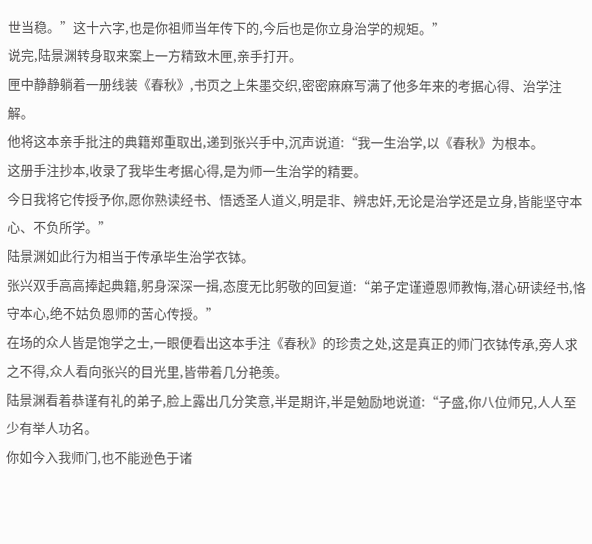世当稳。”这十六字,也是你祖师当年传下的,今后也是你立身治学的规矩。”
说完,陆景渊转身取来案上一方精致木匣,亲手打开。
匣中静静躺着一册线装《春秋》,书页之上朱墨交织,密密麻麻写满了他多年来的考据心得、治学注解。
他将这本亲手批注的典籍郑重取出,递到张兴手中,沉声说道:“我一生治学,以《春秋》为根本。
这册手注抄本,收录了我毕生考据心得,是为师一生治学的精要。
今日我将它传授予你,愿你熟读经书、悟透圣人道义,明是非、辨忠奸,无论是治学还是立身,皆能坚守本心、不负所学。”
陆景渊如此行为相当于传承毕生治学衣钵。
张兴双手高高捧起典籍,躬身深深一揖,态度无比躬敬的回复道:“弟子定谨遵恩师教悔,潜心研读经书,恪守本心,绝不姑负恩师的苦心传授。”
在场的众人皆是饱学之士,一眼便看出这本手注《春秋》的珍贵之处,这是真正的师门衣钵传承,旁人求之不得,众人看向张兴的目光里,皆带着几分艳羡。
陆景渊看着恭谨有礼的弟子,脸上露出几分笑意,半是期许,半是勉励地说道:“子盛,你八位师兄,人人至少有举人功名。
你如今入我师门,也不能逊色于诸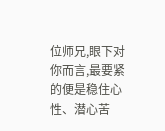位师兄,眼下对你而言,最要紧的便是稳住心性、潜心苦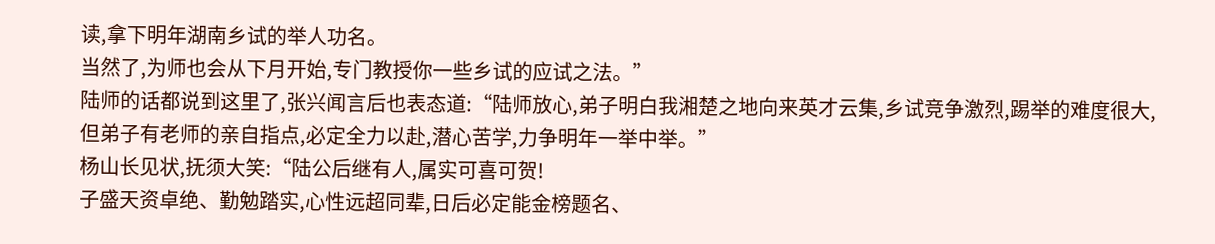读,拿下明年湖南乡试的举人功名。
当然了,为师也会从下月开始,专门教授你一些乡试的应试之法。”
陆师的话都说到这里了,张兴闻言后也表态道:“陆师放心,弟子明白我湘楚之地向来英才云集,乡试竞争激烈,踢举的难度很大,
但弟子有老师的亲自指点,必定全力以赴,潜心苦学,力争明年一举中举。”
杨山长见状,抚须大笑:“陆公后继有人,属实可喜可贺!
子盛天资卓绝、勤勉踏实,心性远超同辈,日后必定能金榜题名、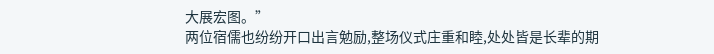大展宏图。”
两位宿儒也纷纷开口出言勉励,整场仪式庄重和睦,处处皆是长辈的期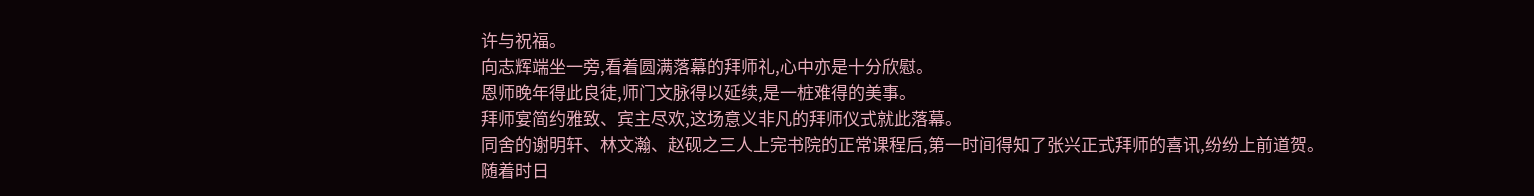许与祝福。
向志辉端坐一旁,看着圆满落幕的拜师礼,心中亦是十分欣慰。
恩师晚年得此良徒,师门文脉得以延续,是一桩难得的美事。
拜师宴简约雅致、宾主尽欢,这场意义非凡的拜师仪式就此落幕。
同舍的谢明轩、林文瀚、赵砚之三人上完书院的正常课程后,第一时间得知了张兴正式拜师的喜讯,纷纷上前道贺。
随着时日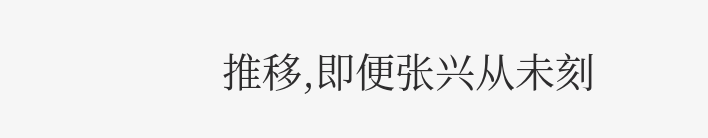推移,即便张兴从未刻